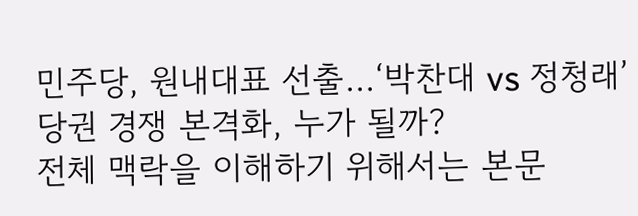민주당, 원내대표 선출…‘박찬대 vs 정청래’ 당권 경쟁 본격화, 누가 될까?
전체 맥락을 이해하기 위해서는 본문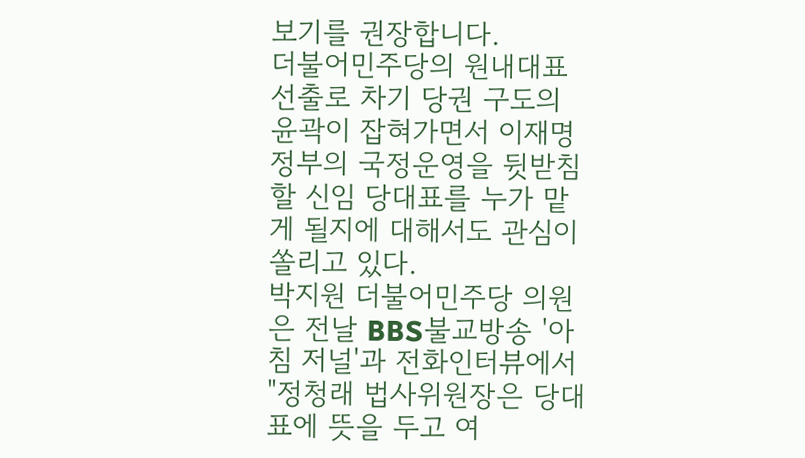보기를 권장합니다.
더불어민주당의 원내대표 선출로 차기 당권 구도의 윤곽이 잡혀가면서 이재명 정부의 국정운영을 뒷받침할 신임 당대표를 누가 맡게 될지에 대해서도 관심이 쏠리고 있다.
박지원 더불어민주당 의원은 전날 BBS불교방송 '아침 저널'과 전화인터뷰에서 "정청래 법사위원장은 당대표에 뜻을 두고 여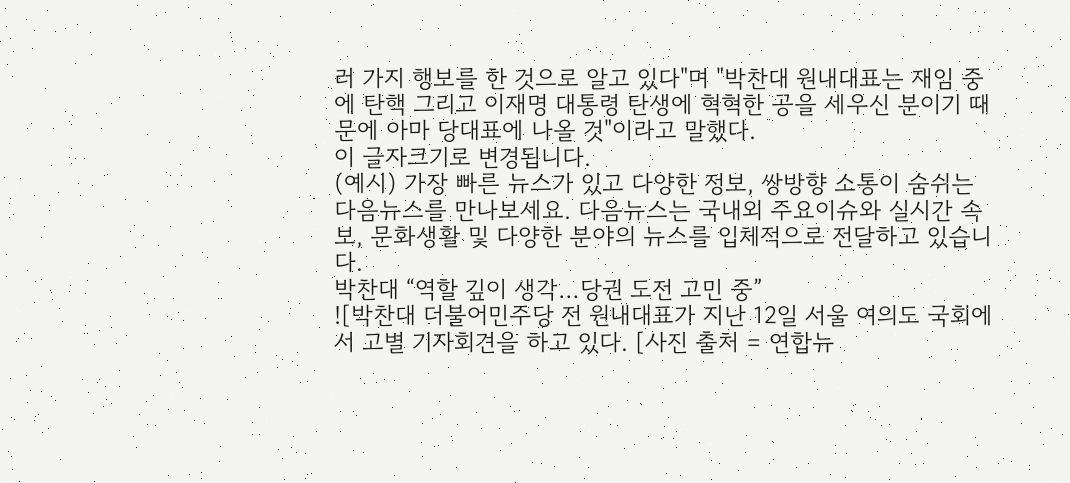러 가지 행보를 한 것으로 알고 있다"며 "박찬대 원내대표는 재임 중에 탄핵 그리고 이재명 대통령 탄생에 혁혁한 공을 세우신 분이기 때문에 아마 당대표에 나올 것"이라고 말했다.
이 글자크기로 변경됩니다.
(예시) 가장 빠른 뉴스가 있고 다양한 정보, 쌍방향 소통이 숨쉬는 다음뉴스를 만나보세요. 다음뉴스는 국내외 주요이슈와 실시간 속보, 문화생활 및 다양한 분야의 뉴스를 입체적으로 전달하고 있습니다.
박찬대 “역할 깊이 생각…당권 도전 고민 중”
![박찬대 더불어민주당 전 원내대표가 지난 12일 서울 여의도 국회에서 고별 기자회견을 하고 있다. [사진 출처 = 연합뉴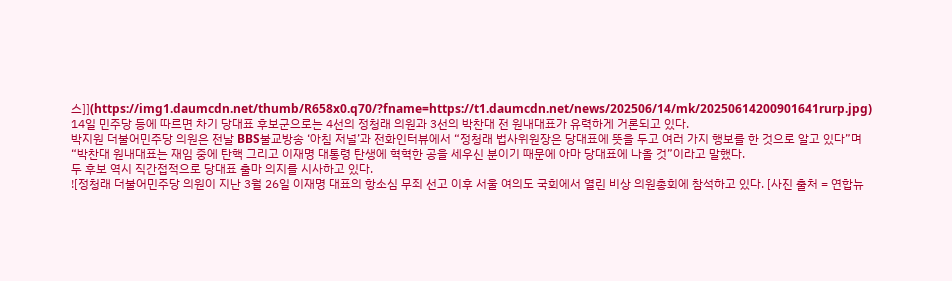스]](https://img1.daumcdn.net/thumb/R658x0.q70/?fname=https://t1.daumcdn.net/news/202506/14/mk/20250614200901641rurp.jpg)
14일 민주당 등에 따르면 차기 당대표 후보군으로는 4선의 정청래 의원과 3선의 박찬대 전 원내대표가 유력하게 거론되고 있다.
박지원 더불어민주당 의원은 전날 BBS불교방송 ‘아침 저널’과 전화인터뷰에서 “정청래 법사위원장은 당대표에 뜻을 두고 여러 가지 행보를 한 것으로 알고 있다”며 “박찬대 원내대표는 재임 중에 탄핵 그리고 이재명 대통령 탄생에 혁혁한 공을 세우신 분이기 때문에 아마 당대표에 나올 것”이라고 말했다.
두 후보 역시 직간접적으로 당대표 출마 의지를 시사하고 있다.
![정청래 더불어민주당 의원이 지난 3월 26일 이재명 대표의 항소심 무죄 선고 이후 서울 여의도 국회에서 열린 비상 의원총회에 참석하고 있다. [사진 출처 = 연합뉴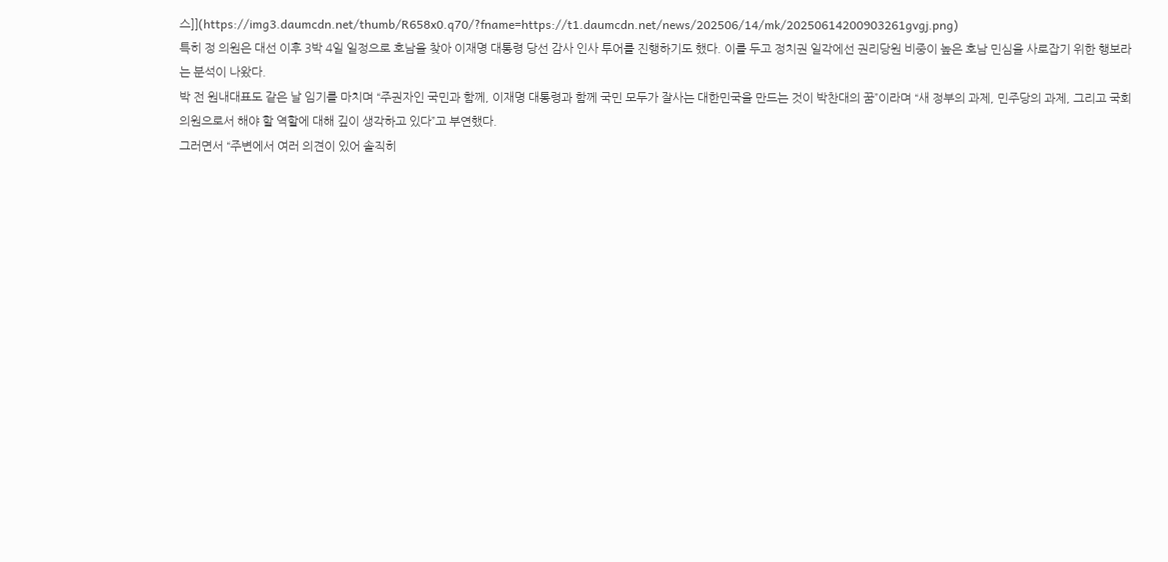스]](https://img3.daumcdn.net/thumb/R658x0.q70/?fname=https://t1.daumcdn.net/news/202506/14/mk/20250614200903261gvgj.png)
특히 정 의원은 대선 이후 3박 4일 일정으로 호남을 찾아 이재명 대통령 당선 감사 인사 투어를 진행하기도 했다. 이를 두고 정치권 일각에선 권리당원 비중이 높은 호남 민심을 사로잡기 위한 행보라는 분석이 나왔다.
박 전 원내대표도 같은 날 임기를 마치며 “주권자인 국민과 함께, 이재명 대통령과 함께 국민 모두가 잘사는 대한민국을 만드는 것이 박찬대의 꿈”이라며 “새 정부의 과제, 민주당의 과제, 그리고 국회의원으로서 해야 할 역할에 대해 깊이 생각하고 있다”고 부연했다.
그러면서 “주변에서 여러 의견이 있어 솔직히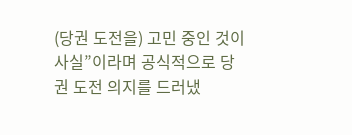(당권 도전을) 고민 중인 것이 사실”이라며 공식적으로 당권 도전 의지를 드러냈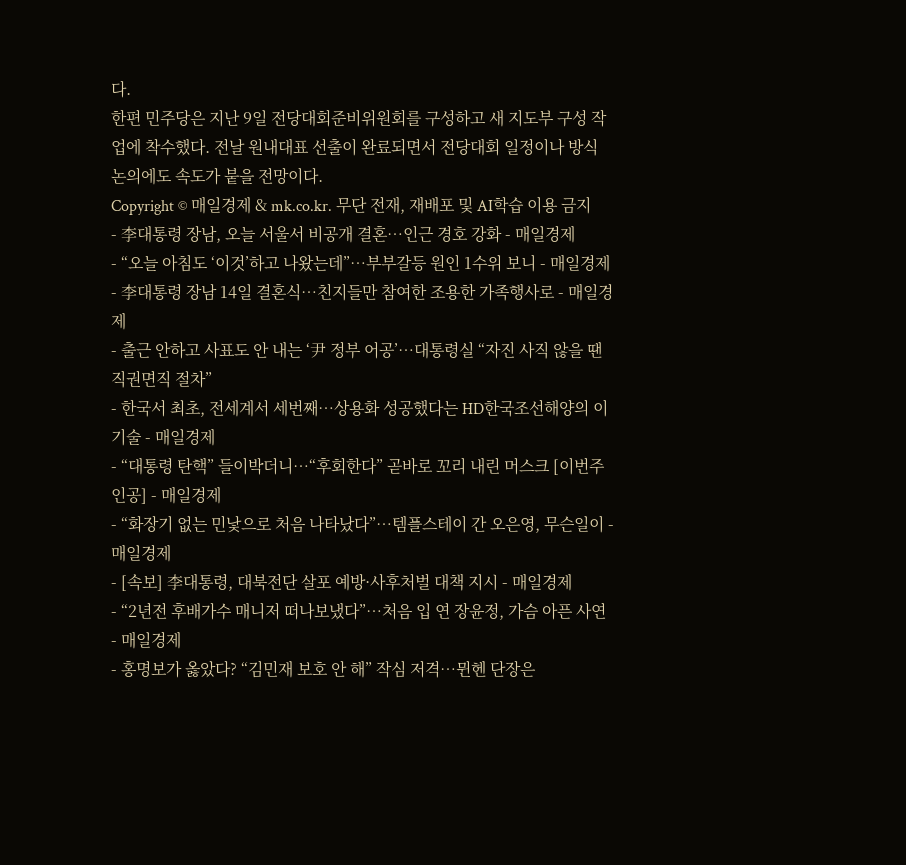다.
한편 민주당은 지난 9일 전당대회준비위원회를 구성하고 새 지도부 구성 작업에 착수했다. 전날 원내대표 선출이 완료되면서 전당대회 일정이나 방식 논의에도 속도가 붙을 전망이다.
Copyright © 매일경제 & mk.co.kr. 무단 전재, 재배포 및 AI학습 이용 금지
- 李대통령 장남, 오늘 서울서 비공개 결혼…인근 경호 강화 - 매일경제
- “오늘 아침도 ‘이것’하고 나왔는데”…부부갈등 원인 1수위 보니 - 매일경제
- 李대통령 장남 14일 결혼식…친지들만 참여한 조용한 가족행사로 - 매일경제
- 출근 안하고 사표도 안 내는 ‘尹 정부 어공’…대통령실 “자진 사직 않을 땐 직권면직 절차”
- 한국서 최초, 전세계서 세번째…상용화 성공했다는 HD한국조선해양의 이 기술 - 매일경제
- “대통령 탄핵” 들이박더니…“후회한다” 곧바로 꼬리 내린 머스크 [이번주인공] - 매일경제
- “화장기 없는 민낯으로 처음 나타났다”…템플스테이 간 오은영, 무슨일이 - 매일경제
- [속보] 李대통령, 대북전단 살포 예방·사후처벌 대책 지시 - 매일경제
- “2년전 후배가수 매니저 떠나보냈다”…처음 입 연 장윤정, 가슴 아픈 사연 - 매일경제
- 홍명보가 옳았다? “김민재 보호 안 해” 작심 저격…뮌헨 단장은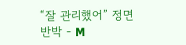“잘 관리했어” 정면 반박 - M